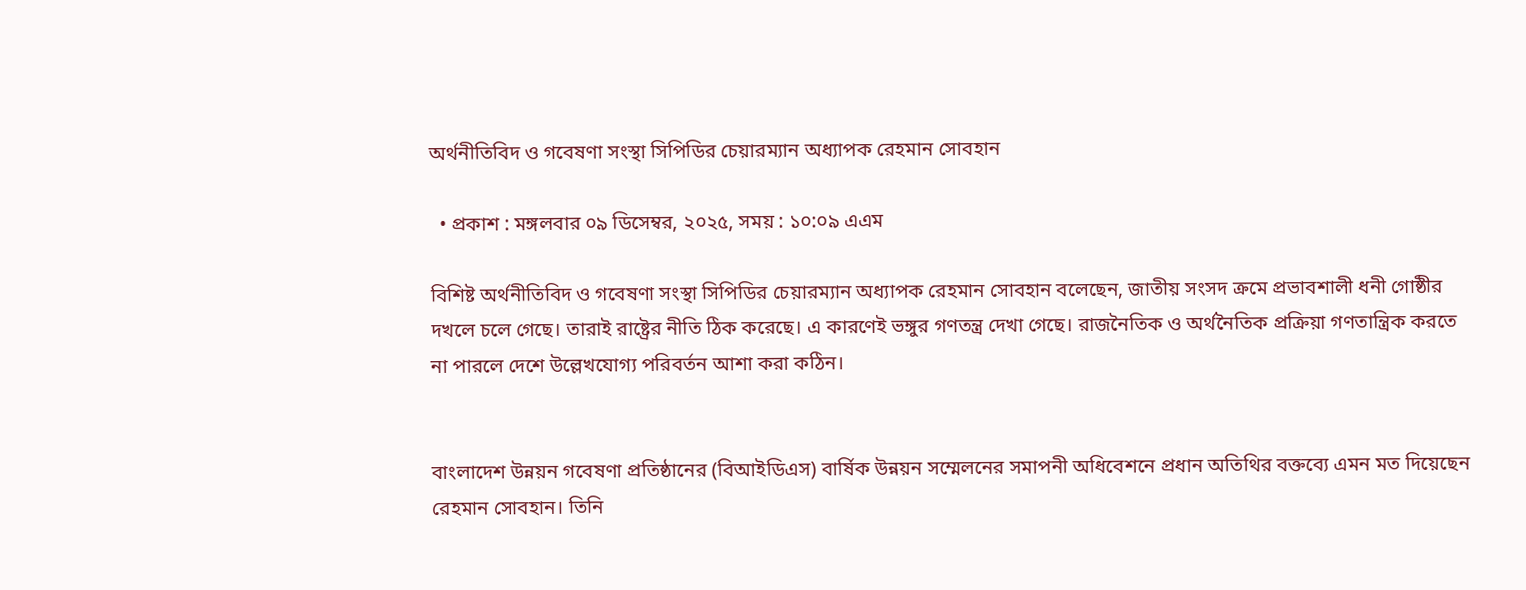অর্থনীতিবিদ ও গবেষণা সংস্থা সিপিডির চেয়ারম্যান অধ্যাপক রেহমান সোবহান

  • প্রকাশ : মঙ্গলবার ০৯ ডিসেম্বর, ২০২৫, সময় : ১০:০৯ এএম

বিশিষ্ট অর্থনীতিবিদ ও গবেষণা সংস্থা সিপিডির চেয়ারম্যান অধ্যাপক রেহমান সোবহান বলেছেন, জাতীয় সংসদ ক্রমে প্রভাবশালী ধনী গোষ্ঠীর দখলে চলে গেছে। তারাই রাষ্ট্রের নীতি ঠিক করেছে। এ কারণেই ভঙ্গুর গণতন্ত্র দেখা গেছে। রাজনৈতিক ও অর্থনৈতিক প্রক্রিয়া গণতান্ত্রিক করতে না পারলে দেশে উল্লেখযোগ্য পরিবর্তন আশা করা কঠিন।


বাংলাদেশ উন্নয়ন গবেষণা প্রতিষ্ঠানের (বিআইডিএস) বার্ষিক উন্নয়ন সম্মেলনের সমাপনী অধিবেশনে প্রধান অতিথির বক্তব্যে এমন মত দিয়েছেন রেহমান সোবহান। তিনি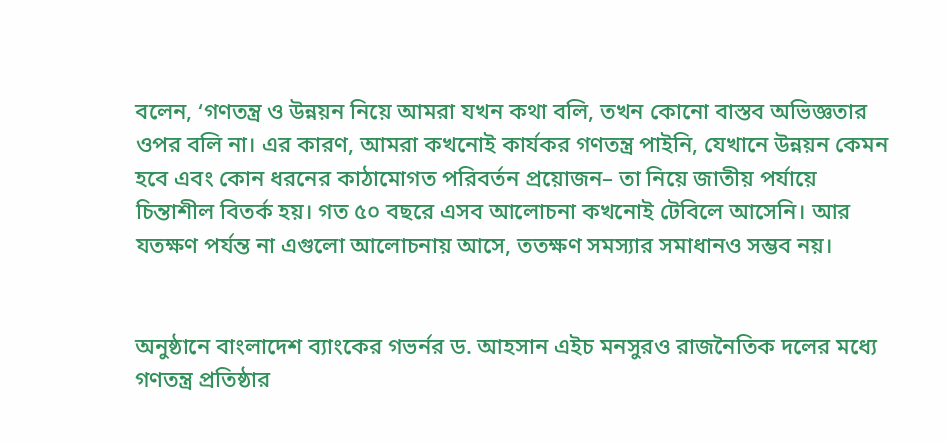বলেন, ‘গণতন্ত্র ও উন্নয়ন নিয়ে আমরা যখন কথা বলি, তখন কোনো বাস্তব অভিজ্ঞতার ওপর বলি না। এর কারণ, আমরা কখনোই কার্যকর গণতন্ত্র পাইনি, যেখানে উন্নয়ন কেমন হবে এবং কোন ধরনের কাঠামোগত পরিবর্তন প্রয়োজন– তা নিয়ে জাতীয় পর্যায়ে চিন্তাশীল বিতর্ক হয়। গত ৫০ বছরে এসব আলোচনা কখনোই টেবিলে আসেনি। আর যতক্ষণ পর্যন্ত না এগুলো আলোচনায় আসে, ততক্ষণ সমস্যার সমাধানও সম্ভব নয়।


অনুষ্ঠানে বাংলাদেশ ব্যাংকের গভর্নর ড. আহসান এইচ মনসুরও রাজনৈতিক দলের মধ্যে গণতন্ত্র প্রতিষ্ঠার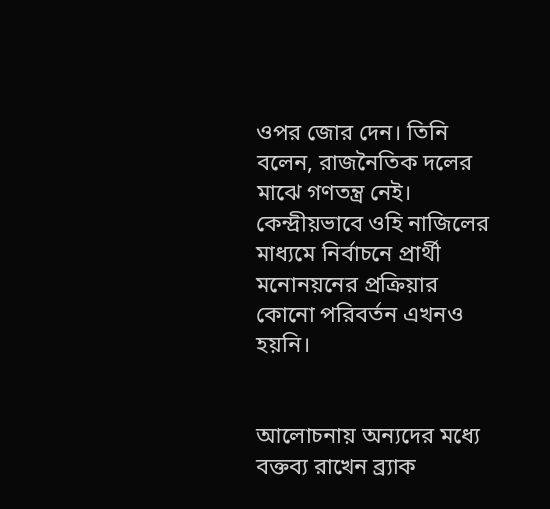ওপর জোর দেন। তিনি  বলেন, রাজনৈতিক দলের মাঝে গণতন্ত্র নেই। কেন্দ্রীয়ভাবে ওহি নাজিলের মাধ্যমে নির্বাচনে প্রার্থী মনোনয়নের প্রক্রিয়ার কোনো পরিবর্তন এখনও হয়নি।


আলোচনায় অন্যদের মধ্যে বক্তব্য রাখেন ব্র্যাক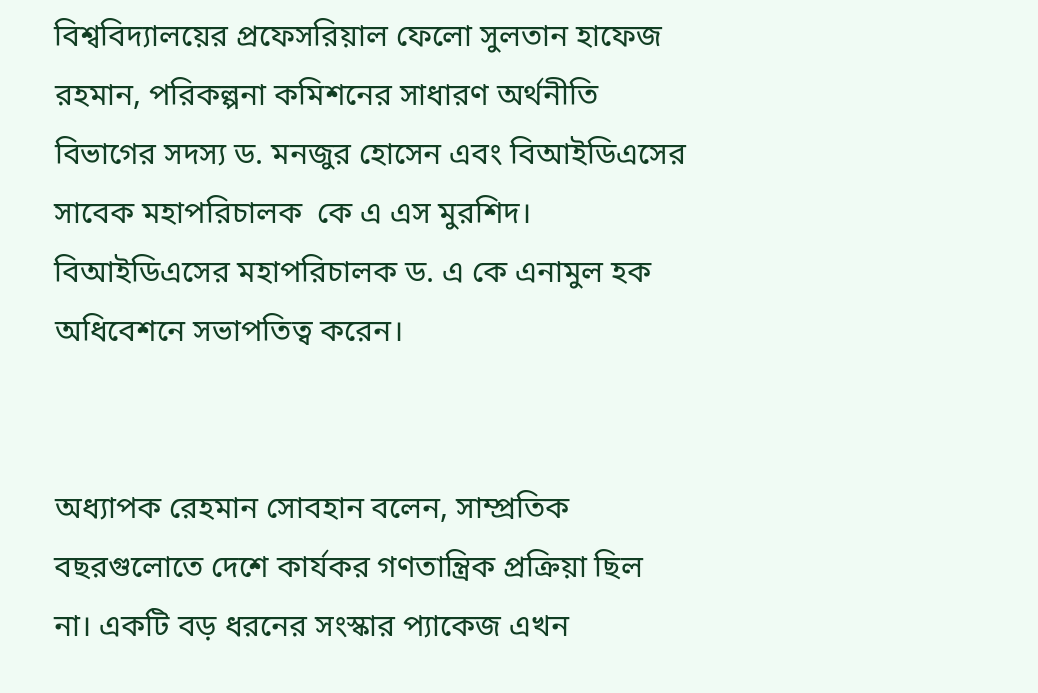বিশ্ববিদ্যালয়ের প্রফেসরিয়াল ফেলো সুলতান হাফেজ রহমান, পরিকল্পনা কমিশনের সাধারণ অর্থনীতি বিভাগের সদস্য ড. মনজুর হোসেন এবং বিআইডিএসের সাবেক মহাপরিচালক  কে এ এস মুরশিদ। বিআইডিএসের মহাপরিচালক ড. এ কে এনামুল হক অধিবেশনে সভাপতিত্ব করেন।


অধ্যাপক রেহমান সোবহান বলেন, সাম্প্রতিক বছরগুলোতে দেশে কার্যকর গণতান্ত্রিক প্রক্রিয়া ছিল না। একটি বড় ধরনের সংস্কার প্যাকেজ এখন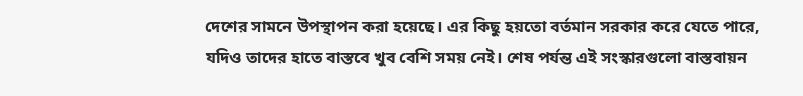দেশের সামনে উপস্থাপন করা হয়েছে। এর কিছু হয়তো বর্তমান সরকার করে যেতে পারে, যদিও তাদের হাতে বাস্তবে খুব বেশি সময় নেই। শেষ পর্যন্ত এই সংস্কারগুলো বাস্তবায়ন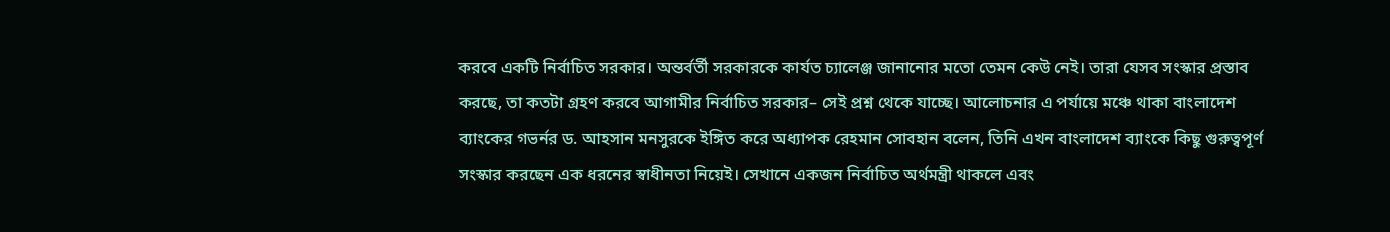করবে একটি নির্বাচিত সরকার। অন্তর্বর্তী সরকারকে কার্যত চ্যালেঞ্জ জানানোর মতো তেমন কেউ নেই। তারা যেসব সংস্কার প্রস্তাব করছে, তা কতটা গ্রহণ করবে আগামীর নির্বাচিত সরকার– সেই প্রশ্ন থেকে যাচ্ছে। আলোচনার এ পর্যায়ে মঞ্চে থাকা বাংলাদেশ ব্যাংকের গভর্নর ড. আহসান মনসুরকে ইঙ্গিত করে অধ্যাপক রেহমান সোবহান বলেন, তিনি এখন বাংলাদেশ ব্যাংকে কিছু গুরুত্বপূর্ণ সংস্কার করছেন এক ধরনের স্বাধীনতা নিয়েই। সেখানে একজন নির্বাচিত অর্থমন্ত্রী থাকলে এবং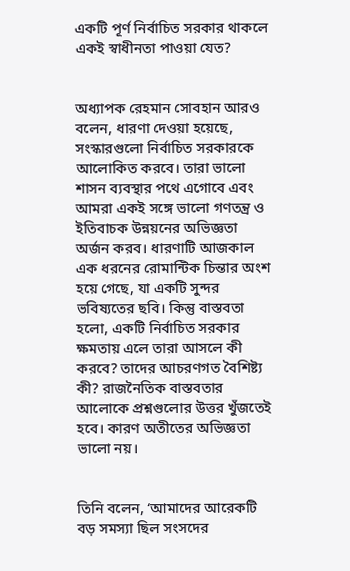একটি পূর্ণ নির্বাচিত সরকার থাকলে একই স্বাধীনতা পাওয়া যেত?


অধ্যাপক রেহমান সোবহান আরও বলেন, ধারণা দেওয়া হয়েছে, সংস্কারগুলো নির্বাচিত সরকারকে আলোকিত করবে। তারা ভালো শাসন ব্যবস্থার পথে এগোবে এবং আমরা একই সঙ্গে ভালো গণতন্ত্র ও ইতিবাচক উন্নয়নের অভিজ্ঞতা অর্জন করব। ধারণাটি আজকাল এক ধরনের রোমান্টিক চিন্তার অংশ হয়ে গেছে, যা একটি সুন্দর ভবিষ্যতের ছবি। কিন্তু বাস্তবতা হলো, একটি নির্বাচিত সরকার ক্ষমতায় এলে তারা আসলে কী করবে? তাদের আচরণগত বৈশিষ্ট্য কী? রাজনৈতিক বাস্তবতার আলোকে প্রশ্নগুলোর উত্তর খুঁজতেই হবে। কারণ অতীতের অভিজ্ঞতা ভালো নয়।


তিনি বলেন, ‘আমাদের আরেকটি বড় সমস্যা ছিল সংসদের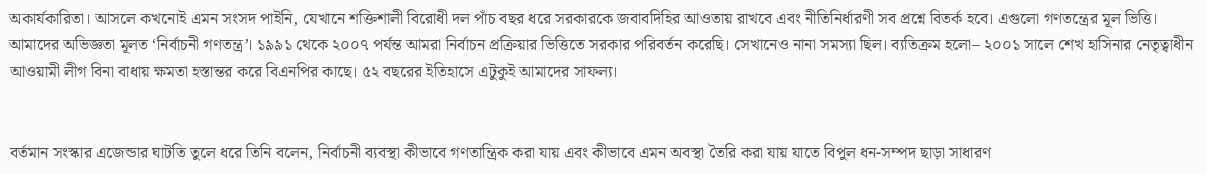অকার্যকারিতা। আসলে কখনোই এমন সংসদ পাইনি, যেখানে শক্তিশালী বিরোধী দল পাঁচ বছর ধরে সরকারকে জবাবদিহির আওতায় রাখবে এবং নীতিনির্ধারণী সব প্রশ্নে বিতর্ক হবে। এগুলো গণতন্ত্রের মূল ভিত্তি। আমাদের অভিজ্ঞতা মূলত ‘নির্বাচনী গণতন্ত্র’। ১৯৯১ থেকে ২০০৭ পর্যন্ত আমরা নির্বাচন প্রক্রিয়ার ভিত্তিতে সরকার পরিবর্তন করেছি। সেখানেও নানা সমস্যা ছিল। ব্যতিক্রম হলো– ২০০১ সালে শেখ হাসিনার নেতৃত্বাধীন আওয়ামী লীগ বিনা বাধায় ক্ষমতা হস্তান্তর করে বিএনপির কাছে। ৫২ বছরের ইতিহাসে এটুকুই আমাদের সাফল্য।


বর্তমান সংস্কার এজেন্ডার ঘাটতি তুলে ধরে তিনি বলেন, নির্বাচনী ব্যবস্থা কীভাবে গণতান্ত্রিক করা যায় এবং কীভাবে এমন অবস্থা তৈরি করা যায় যাতে বিপুল ধন-সম্পদ ছাড়া সাধারণ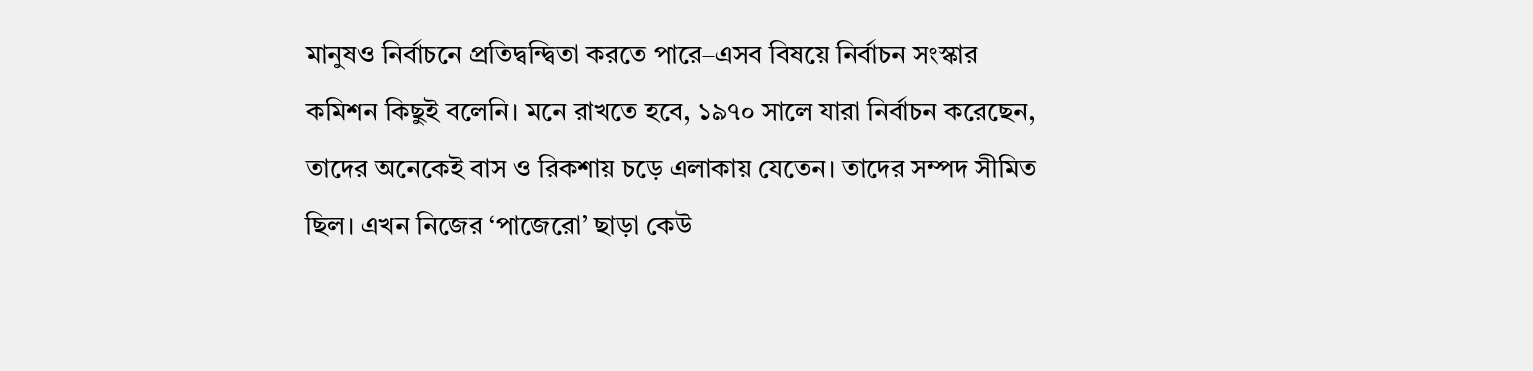মানুষও নির্বাচনে প্রতিদ্বন্দ্বিতা করতে পারে–এসব বিষয়ে নির্বাচন সংস্কার কমিশন কিছুই বলেনি। মনে রাখতে হবে, ১৯৭০ সালে যারা নির্বাচন করেছেন, তাদের অনেকেই বাস ও রিকশায় চড়ে এলাকায় যেতেন। তাদের সম্পদ সীমিত ছিল। এখন নিজের ‘পাজেরো’ ছাড়া কেউ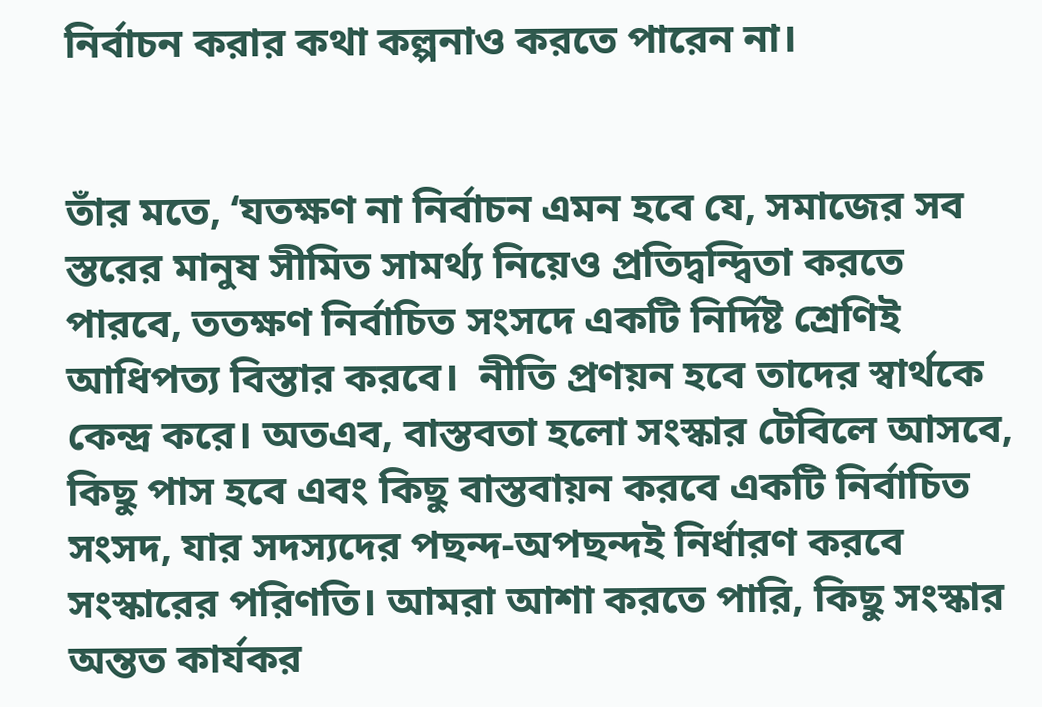নির্বাচন করার কথা কল্পনাও করতে পারেন না।


তাঁর মতে, ‘যতক্ষণ না নির্বাচন এমন হবে যে, সমাজের সব স্তরের মানুষ সীমিত সামর্থ্য নিয়েও প্রতিদ্বন্দ্বিতা করতে পারবে, ততক্ষণ নির্বাচিত সংসদে একটি নির্দিষ্ট শ্রেণিই আধিপত্য বিস্তার করবে।  নীতি প্রণয়ন হবে তাদের স্বার্থকে কেন্দ্র করে। অতএব, বাস্তবতা হলো সংস্কার টেবিলে আসবে, কিছু পাস হবে এবং কিছু বাস্তবায়ন করবে একটি নির্বাচিত সংসদ, যার সদস্যদের পছন্দ-অপছন্দই নির্ধারণ করবে সংস্কারের পরিণতি। আমরা আশা করতে পারি, কিছু সংস্কার অন্তত কার্যকর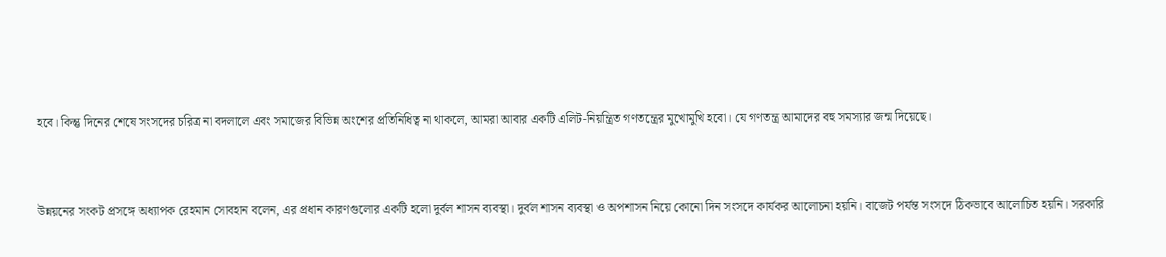হবে। কিন্তু দিনের শেষে সংসদের চরিত্র না বদলালে এবং সমাজের বিভিন্ন অংশের প্রতিনিধিত্ব না থাকলে, আমরা আবার একটি এলিট-নিয়ন্ত্রিত গণতন্ত্রের মুখোমুখি হবো। যে গণতন্ত্র আমাদের বহু সমস্যার জন্ম দিয়েছে।


উন্নয়নের সংকট প্রসঙ্গে অধ্যাপক রেহমান সোবহান বলেন, এর প্রধান কারণগুলোর একটি হলো দুর্বল শাসন ব্যবস্থা। দুর্বল শাসন ব্যবস্থা ও অপশাসন নিয়ে কোনো দিন সংসদে কার্যকর আলোচনা হয়নি। বাজেট পর্যন্ত সংসদে ঠিকভাবে আলোচিত হয়নি। সরকারি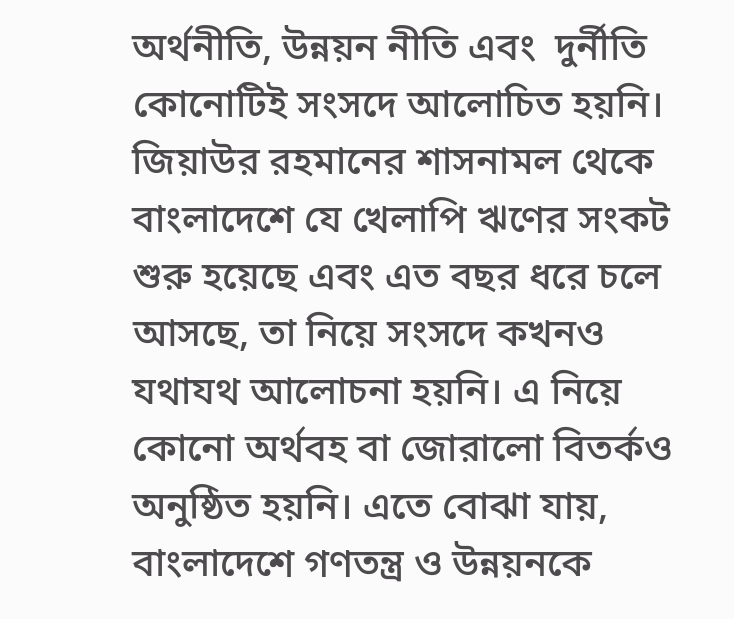অর্থনীতি, উন্নয়ন নীতি এবং  দুর্নীতি কোনোটিই সংসদে আলোচিত হয়নি। জিয়াউর রহমানের শাসনামল থেকে বাংলাদেশে যে খেলাপি ঋণের সংকট শুরু হয়েছে এবং এত বছর ধরে চলে আসছে, তা নিয়ে সংসদে কখনও যথাযথ আলোচনা হয়নি। এ নিয়ে কোনো অর্থবহ বা জোরালো বিতর্কও অনুষ্ঠিত হয়নি। এতে বোঝা যায়, বাংলাদেশে গণতন্ত্র ও উন্নয়নকে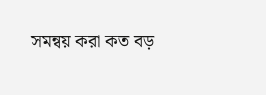সমন্বয় করা কত বড়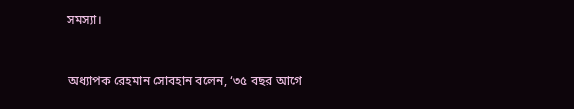সমস্যা।


অধ্যাপক রেহমান সোবহান বলেন, ‘৩৫ বছর আগে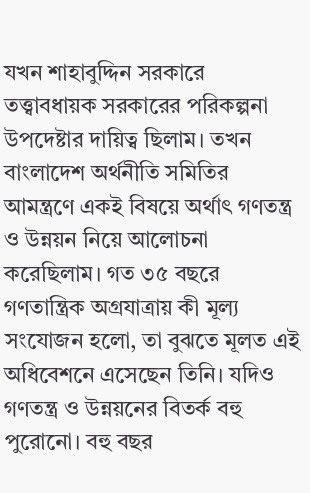যখন শাহাবুদ্দিন সরকারে তত্ত্বাবধায়ক সরকারের পরিকল্পনা উপদেষ্টার দায়িত্ব ছিলাম। তখন বাংলাদেশ অর্থনীতি সমিতির আমন্ত্রণে একই বিষয়ে অর্থাৎ গণতন্ত্র ও উন্নয়ন নিয়ে আলোচনা করেছিলাম। গত ৩৫ বছরে গণতান্ত্রিক অগ্রযাত্রায় কী মূল্য সংযোজন হলো, তা বুঝতে মূলত এই অধিবেশনে এসেছেন তিনি। যদিও গণতন্ত্র ও উন্নয়নের বিতর্ক বহু পুরোনো। বহু বছর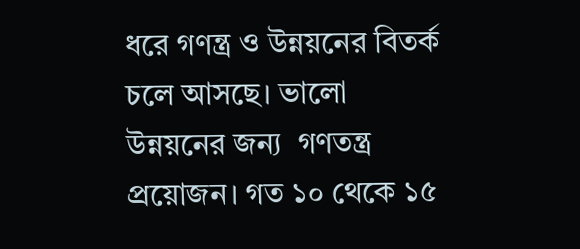ধরে গণন্ত্র ও উন্নয়নের বিতর্ক চলে আসছে। ভালো উন্নয়নের জন্য  গণতন্ত্র প্রয়োজন। গত ১০ থেকে ১৫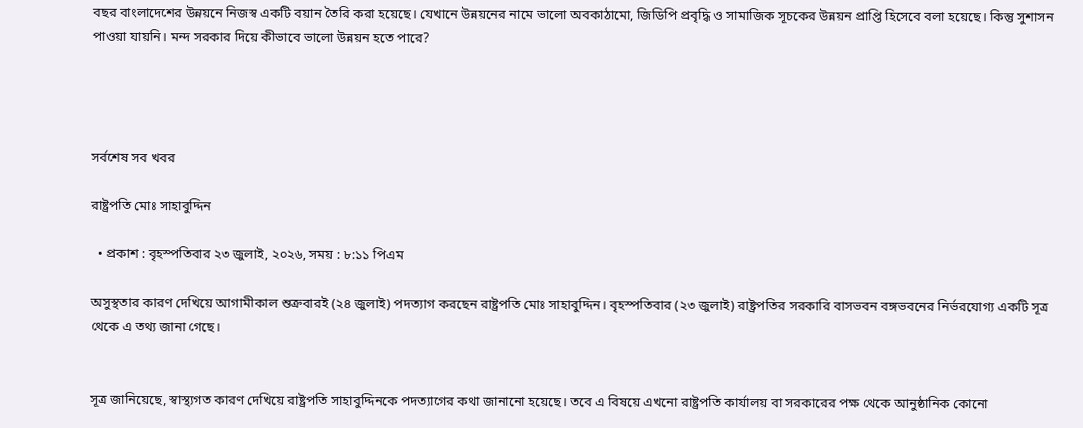বছর বাংলাদেশের উন্নয়নে নিজস্ব একটি বয়ান তৈরি করা হয়েছে। যেখানে উন্নয়নের নামে ভালো অবকাঠামো, জিডিপি প্রবৃদ্ধি ও সামাজিক সূচকের উন্নয়ন প্রাপ্তি হিসেবে বলা হয়েছে। কিন্তু সুশাসন পাওয়া যায়নি। মন্দ সরকার দিয়ে কীভাবে ভালো উন্নয়ন হতে পারে?




সর্বশেষ সব খবর

রাষ্ট্রপতি মোঃ সাহাবুদ্দিন

  • প্রকাশ : বৃহস্পতিবার ২৩ জুলাই, ২০২৬, সময় : ৮:১১ পিএম

অসুস্থতার কারণ দেখিয়ে আগামীকাল শুক্রবারই (২৪ জুলাই) পদত্যাগ করছেন রাষ্ট্রপতি মোঃ সাহাবুদ্দিন। বৃহস্পতিবার (২৩ জুলাই) রাষ্ট্রপতির সরকারি বাসভবন বঙ্গভবনের নির্ভরযোগ্য একটি সূত্র থেকে এ তথ্য জানা গেছে।


সূত্র জানিয়েছে, স্বাস্থ্যগত কারণ দেখিয়ে রাষ্ট্রপতি সাহাবুদ্দিনকে পদত্যাগের কথা জানানো হয়েছে। তবে এ বিষয়ে এখনো রাষ্ট্রপতি কার্যালয় বা সরকারের পক্ষ থেকে আনুষ্ঠানিক কোনো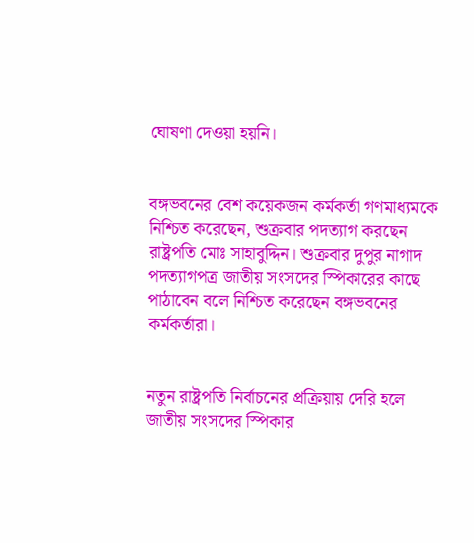ঘোষণা দেওয়া হয়নি।


বঙ্গভবনের বেশ কয়েকজন কর্মকর্তা গণমাধ্যমকে নিশ্চিত করেছেন, শুক্রবার পদত্যাগ করছেন রাষ্ট্রপতি মোঃ সাহাবুদ্দিন। শুক্রবার দুপুর নাগাদ পদত্যাগপত্র জাতীয় সংসদের স্পিকারের কাছে পাঠাবেন বলে নিশ্চিত করেছেন বঙ্গভবনের কর্মকর্তারা।


নতুন রাষ্ট্রপতি নির্বাচনের প্রক্রিয়ায় দেরি হলে জাতীয় সংসদের স্পিকার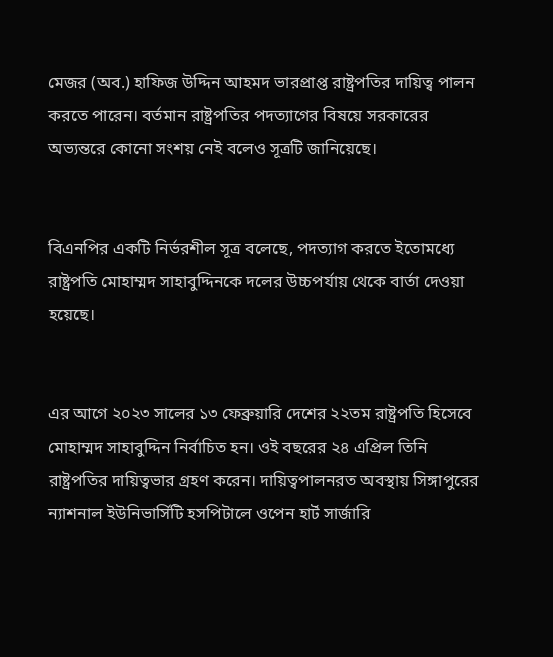মেজর (অব.) হাফিজ উদ্দিন আহমদ ভারপ্রাপ্ত রাষ্ট্রপতির দায়িত্ব পালন করতে পারেন। বর্তমান রাষ্ট্রপতির পদত্যাগের বিষয়ে সরকারের অভ্যন্তরে কোনো সংশয় নেই বলেও সূত্রটি জানিয়েছে।


বিএনপির একটি নির্ভরশীল সূত্র বলেছে, পদত্যাগ করতে ইতোমধ্যে রাষ্ট্রপতি মোহাম্মদ সাহাবুদ্দিনকে দলের উচ্চপর্যায় থেকে বার্তা দেওয়া হয়েছে।


এর আগে ২০২৩ সালের ১৩ ফেব্রুয়ারি দেশের ২২তম রাষ্ট্রপতি হিসেবে মোহাম্মদ সাহাবুদ্দিন নির্বাচিত হন। ওই বছরের ২৪ এপ্রিল তিনি রাষ্ট্রপতির দায়িত্বভার গ্রহণ করেন। দায়িত্বপালনরত অবস্থায় সিঙ্গাপুরের ন্যাশনাল ইউনিভার্সিটি হসপিটালে ওপেন হার্ট সার্জারি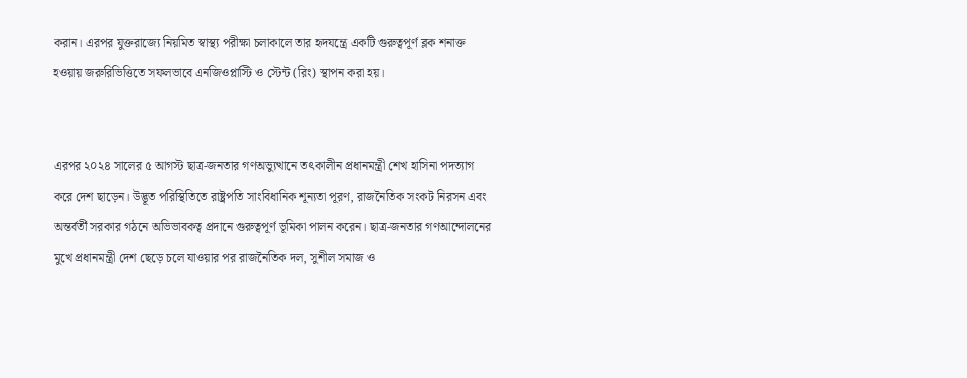করান। এরপর যুক্তরাজ্যে নিয়মিত স্বাস্থ্য পরীক্ষা চলাকালে তার হৃদযন্ত্রে একটি গুরুত্বপূর্ণ ব্লক শনাক্ত হওয়ায় জরুরিভিত্তিতে সফলভাবে এনজিওপ্লাস্টি ও স্টেন্ট (রিং) স্থাপন করা হয়।


এরপর ২০২৪ সালের ৫ আগস্ট ছাত্র-জনতার গণঅভ্যুত্থানে তৎকালীন প্রধানমন্ত্রী শেখ হাসিনা পদত্যাগ করে দেশ ছাড়েন। উদ্ভূত পরিস্থিতিতে রাষ্ট্রপতি সাংবিধানিক শূন্যতা পূরণ, রাজনৈতিক সংকট নিরসন এবং অন্তর্বর্তী সরকার গঠনে অভিভাবকত্ব প্রদানে গুরুত্বপূর্ণ ভূমিকা পালন করেন। ছাত্র-জনতার গণআন্দোলনের মুখে প্রধানমন্ত্রী দেশ ছেড়ে চলে যাওয়ার পর রাজনৈতিক দল, সুশীল সমাজ ও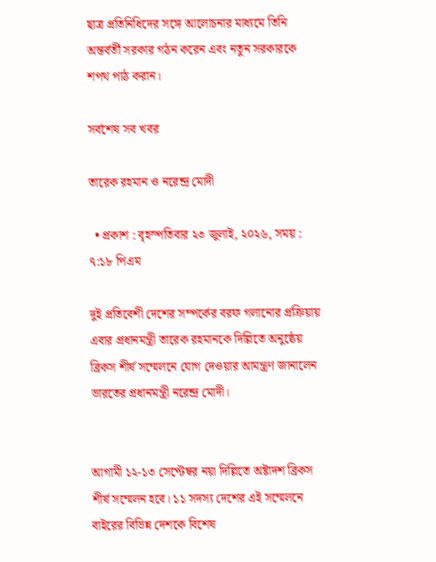ছাত্র প্রতিনিধিদের সঙ্গে আলোচনার মাধ্যমে তিনি অন্তর্বর্তী সরকার গঠন করেন এবং নতুন সরকারকে শপথ পাঠ করান।

সর্বশেষ সব খবর

তারেক রহমান ও নরেন্দ্র মোদী

  • প্রকাশ : বৃহস্পতিবার ২৩ জুলাই, ২০২৬, সময় : ৭:১৮ পিএম

দুই প্রতিবেশী দেশের সম্পর্কের বরফ গলানোর প্রক্রিয়ায় এবার প্রধানমন্ত্রী তারেক রহমানকে দিল্লিতে অনুষ্ঠেয় ব্রিকস শীর্ষ সম্মেলনে যোগ দেওয়ার আমন্ত্রণ জানালেন ভারতের প্রধানমন্ত্রী নরেন্দ্র মোদী।


আগামী ১২-১৩ সেপ্টেম্বর নয়া দিল্লিতে অষ্টাদশ ব্রিকস শীর্ষ সম্মেলন হবে। ১১ সদস্য দেশের এই সম্মেলনে বাইরের বিভিন্ন দেশকে বিশেষ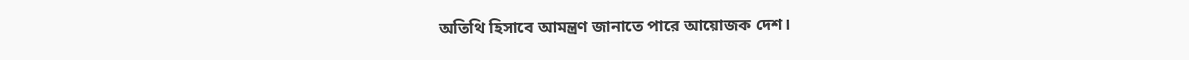অতিথি হিসাবে আমন্ত্রণ জানাতে পারে আয়োজক দেশ।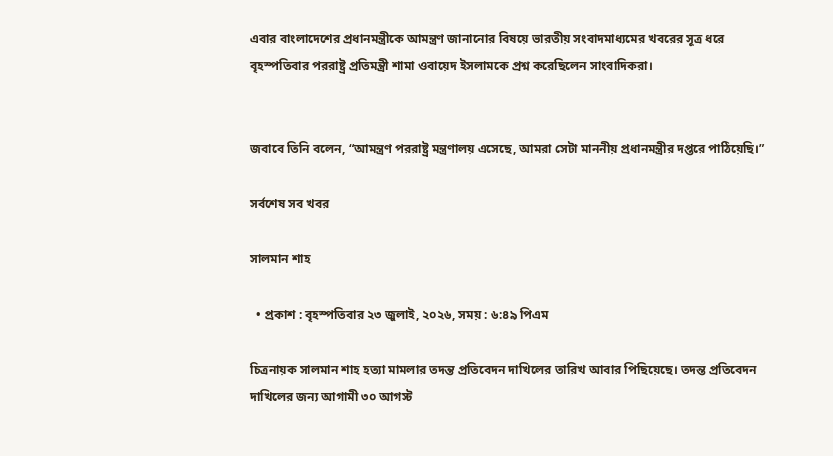এবার বাংলাদেশের প্রধানমন্ত্রীকে আমন্ত্রণ জানানোর বিষয়ে ভারতীয় সংবাদমাধ্যমের খবরের সূত্র ধরে বৃহস্পতিবার পররাষ্ট্র প্রতিমন্ত্রী শামা ওবায়েদ ইসলামকে প্রশ্ন করেছিলেন সাংবাদিকরা।


জবাবে তিনি বলেন, “আমন্ত্রণ পররাষ্ট্র মন্ত্রণালয় এসেছে, আমরা সেটা মাননীয় প্রধানমন্ত্রীর দপ্তরে পাঠিয়েছি।”

সর্বশেষ সব খবর

সালমান শাহ

  • প্রকাশ : বৃহস্পতিবার ২৩ জুলাই, ২০২৬, সময় : ৬:৪৯ পিএম

চিত্রনায়ক সালমান শাহ হত্যা মামলার তদন্ত প্রতিবেদন দাখিলের তারিখ আবার পিছিয়েছে। তদন্ত প্রতিবেদন দাখিলের জন্য আগামী ৩০ আগস্ট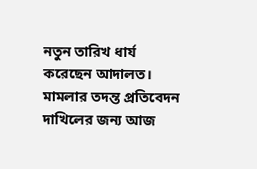নতুন তারিখ ধার্য করেছেন আদালত। মামলার তদন্ত প্রতিবেদন দাখিলের জন্য আজ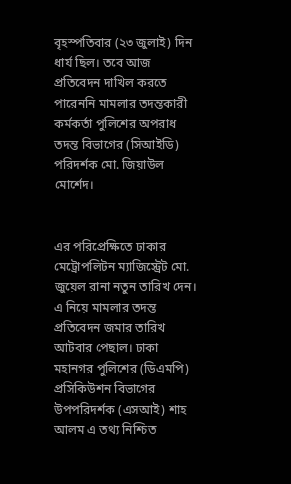বৃহস্পতিবার (২৩ জুলাই) দিন ধার্য ছিল। তবে আজ প্রতিবেদন দাখিল করতে পারেননি মামলার তদন্তকারী কর্মকর্তা পুলিশের অপরাধ তদন্ত বিভাগের (সিআইডি) পরিদর্শক মো. জিয়াউল মোর্শেদ।


এর পরিপ্রেক্ষিতে ঢাকার মেট্রোপলিটন ম্যাজিস্ট্রেট মো. জুয়েল রানা নতুন তারিখ দেন। এ নিয়ে মামলার তদন্ত প্রতিবেদন জমার তারিখ আটবার পেছাল। ঢাকা মহানগর পুলিশের (ডিএমপি) প্রসিকিউশন বিভাগের উপপরিদর্শক (এসআই) শাহ আলম এ তথ্য নিশ্চিত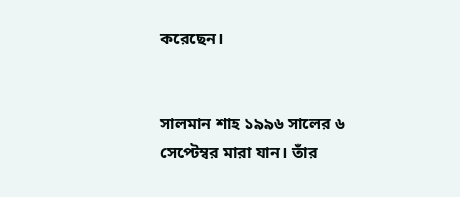করেছেন।


সালমান শাহ ১৯৯৬ সালের ৬ সেপ্টেম্বর মারা যান। তাঁর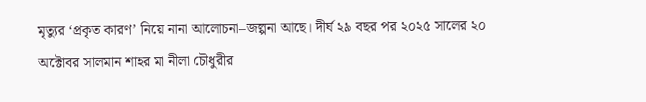মৃত্যুর ‘প্রকৃত কারণ’ নিয়ে নানা আলোচনা–জল্পনা আছে। দীর্ঘ ২৯ বছর পর ২০২৫ সালের ২০ অক্টোবর সালমান শাহর মা নীলা চৌধুরীর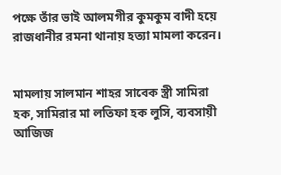পক্ষে তাঁর ভাই আলমগীর কুমকুম বাদী হয়ে রাজধানীর রমনা থানায় হত্যা মামলা করেন।


মামলায় সালমান শাহর সাবেক স্ত্রী সামিরা হক, সামিরার মা লতিফা হক লুসি, ব্যবসায়ী আজিজ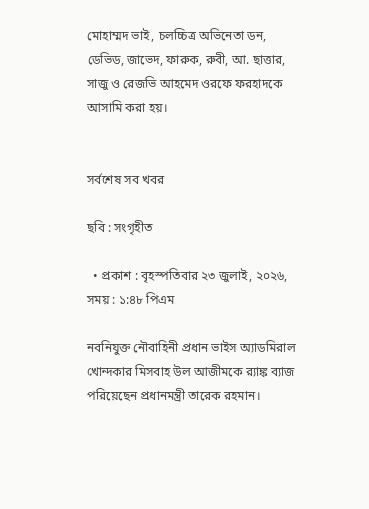মোহাম্মদ ভাই, চলচ্চিত্র অভিনেতা ডন, ডেভিড, জাভেদ, ফারুক, রুবী, আ. ছাত্তার, সাজু ও রেজভি আহমেদ ওরফে ফরহাদকে আসামি করা হয়।


সর্বশেষ সব খবর

ছবি : সংগৃহীত

  • প্রকাশ : বৃহস্পতিবার ২৩ জুলাই, ২০২৬, সময় : ১:৪৮ পিএম

নবনিযুক্ত নৌবাহিনী প্রধান ভাইস অ্যাডমিরাল খোন্দকার মিসবাহ উল আজীমকে র‍্যাঙ্ক ব্যাজ পরিয়েছেন প্রধানমন্ত্রী তারেক রহমান।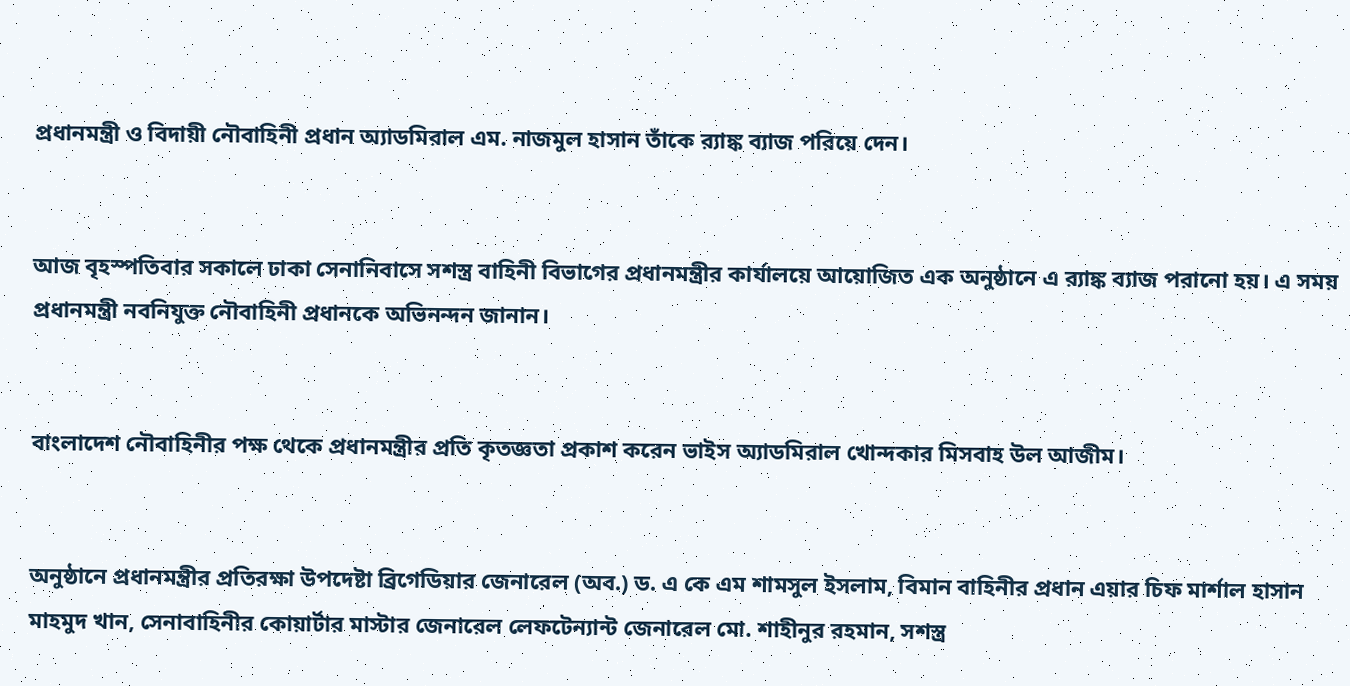প্রধানমন্ত্রী ও বিদায়ী নৌবাহিনী প্রধান অ্যাডমিরাল এম. নাজমুল হাসান তাঁকে র‍্যাঙ্ক ব্যাজ পরিয়ে দেন।


আজ বৃহস্পতিবার সকালে ঢাকা সেনানিবাসে সশস্ত্র বাহিনী বিভাগের প্রধানমন্ত্রীর কার্যালয়ে আয়োজিত এক অনুষ্ঠানে এ র‍্যাঙ্ক ব্যাজ পরানো হয়। এ সময় প্রধানমন্ত্রী নবনিযুক্ত নৌবাহিনী প্রধানকে অভিনন্দন জানান।


বাংলাদেশ নৌবাহিনীর পক্ষ থেকে প্রধানমন্ত্রীর প্রতি কৃতজ্ঞতা প্রকাশ করেন ভাইস অ্যাডমিরাল খোন্দকার মিসবাহ উল আজীম।


অনুষ্ঠানে প্রধানমন্ত্রীর প্রতিরক্ষা উপদেষ্টা ব্রিগেডিয়ার জেনারেল (অব.) ড. এ কে এম শামসুল ইসলাম, বিমান বাহিনীর প্রধান এয়ার চিফ মার্শাল হাসান মাহমুদ খান, সেনাবাহিনীর কোয়ার্টার মাস্টার জেনারেল লেফটেন্যান্ট জেনারেল মো. শাহীনুর রহমান, সশস্ত্র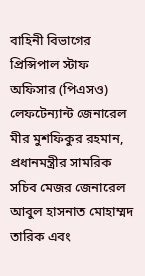বাহিনী বিভাগের প্রিন্সিপাল স্টাফ অফিসার (পিএসও) লেফটেন্যান্ট জেনারেল মীর মুশফিকুর রহমান, প্রধানমন্ত্রীর সামরিক সচিব মেজর জেনারেল আবুল হাসনাত মোহাম্মদ তারিক এবং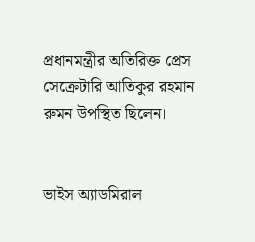প্রধানমন্ত্রীর অতিরিক্ত প্রেস সেক্রেটারি আতিকুর রহমান রুমন উপস্থিত ছিলেন।


ভাইস অ্যাডমিরাল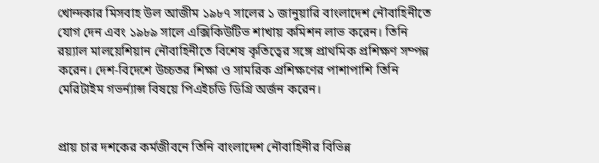খোন্দকার মিসবাহ উল আজীম ১৯৮৭ সালের ১ জানুয়ারি বাংলাদেশ নৌবাহিনীতে যোগ দেন এবং ১৯৮৯ সালে এক্সিকিউটিভ শাখায় কমিশন লাভ করেন। তিনি রয়্যাল মালয়েশিয়ান নৌবাহিনীতে বিশেষ কৃতিত্বের সঙ্গে প্রাথমিক প্রশিক্ষণ সম্পন্ন করেন। দেশ-বিদেশে উচ্চতর শিক্ষা ও সামরিক প্রশিক্ষণের পাশাপাশি তিনি মেরিটাইম গভর্ন্যান্স বিষয়ে পিএইচডি ডিগ্রি অর্জন করেন।


প্রায় চার দশকের কর্মজীবনে তিনি বাংলাদেশ নৌবাহিনীর বিভিন্ন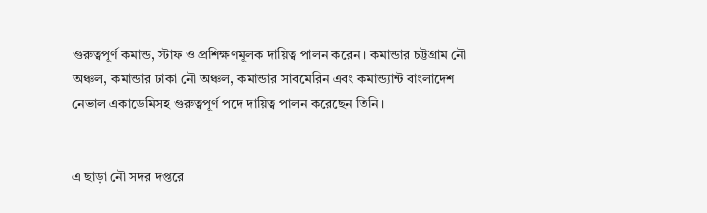গুরুত্বপূর্ণ কমান্ড, স্টাফ ও প্রশিক্ষণমূলক দায়িত্ব পালন করেন। কমান্ডার চট্টগ্রাম নৌ অঞ্চল, কমান্ডার ঢাকা নৌ অঞ্চল, কমান্ডার সাবমেরিন এবং কমান্ড্যান্ট বাংলাদেশ নেভাল একাডেমিসহ গুরুত্বপূর্ণ পদে দায়িত্ব পালন করেছেন তিনি।


এ ছাড়া নৌ সদর দপ্তরে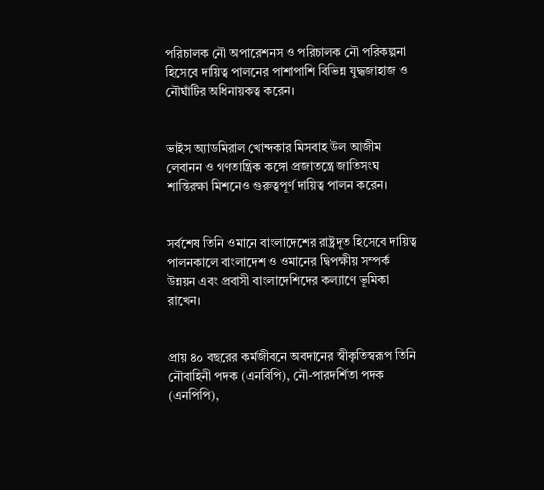পরিচালক নৌ অপারেশনস ও পরিচালক নৌ পরিকল্পনা হিসেবে দায়িত্ব পালনের পাশাপাশি বিভিন্ন যুদ্ধজাহাজ ও নৌঘাঁটির অধিনায়কত্ব করেন।


ভাইস অ্যাডমিরাল খোন্দকার মিসবাহ উল আজীম লেবানন ও গণতান্ত্রিক কঙ্গো প্রজাতন্ত্রে জাতিসংঘ শান্তিরক্ষা মিশনেও গুরুত্বপূর্ণ দায়িত্ব পালন করেন।


সর্বশেষ তিনি ওমানে বাংলাদেশের রাষ্ট্রদূত হিসেবে দায়িত্ব পালনকালে বাংলাদেশ ও ওমানের দ্বিপক্ষীয় সম্পর্ক উন্নয়ন এবং প্রবাসী বাংলাদেশিদের কল্যাণে ভূমিকা রাখেন।


প্রায় ৪০ বছরের কর্মজীবনে অবদানের স্বীকৃতিস্বরূপ তিনি নৌবাহিনী পদক (এনবিপি), নৌ-পারদর্শিতা পদক (এনপিপি),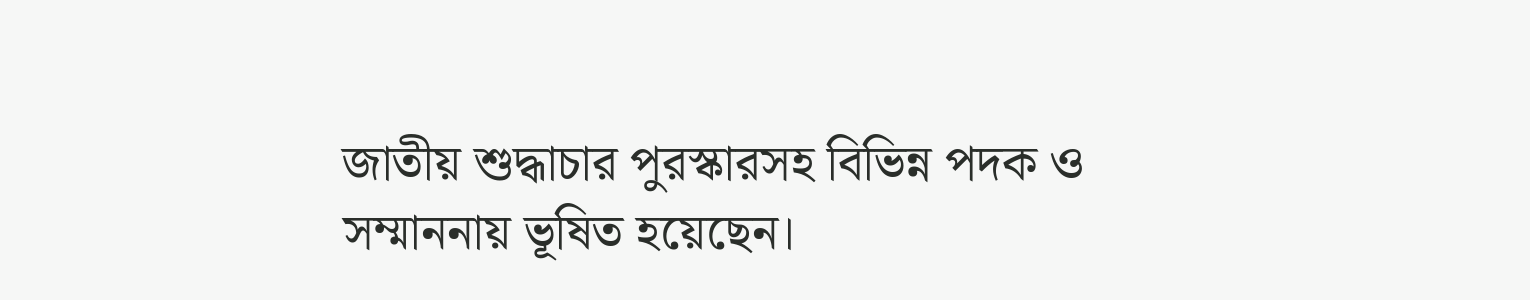জাতীয় শুদ্ধাচার পুরস্কারসহ বিভিন্ন পদক ও সম্মাননায় ভূষিত হয়েছেন।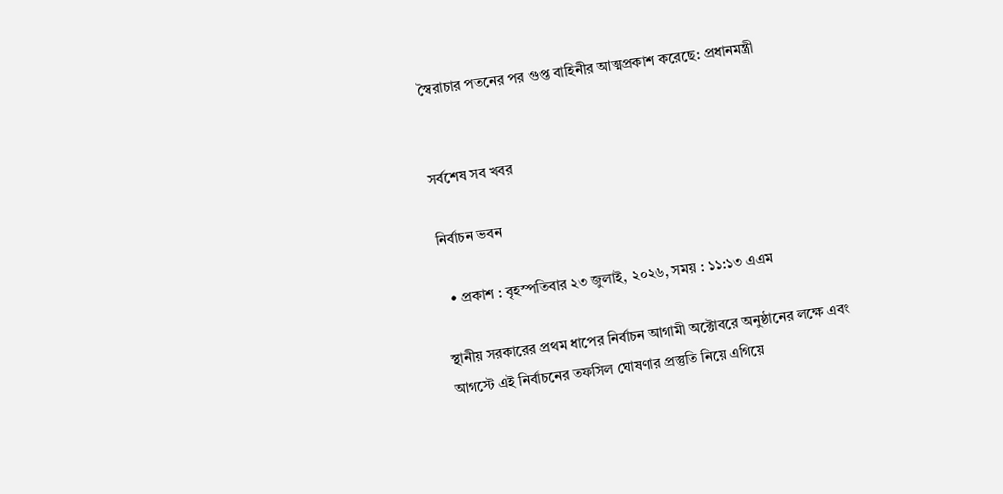স্বৈরাচার পতনের পর গুপ্ত বাহিনীর আত্মপ্রকাশ করেছে: প্রধানমন্ত্রী


সর্বশেষ সব খবর

নির্বাচন ভবন

  • প্রকাশ : বৃহস্পতিবার ২৩ জুলাই, ২০২৬, সময় : ১১:১৩ এএম

স্থানীয় সরকারের প্রথম ধাপের নির্বাচন আগামী অক্টোবরে অনুষ্ঠানের লক্ষে এবং আগস্টে এই নির্বাচনের তফসিল ঘোষণার প্রস্তুতি নিয়ে এগিয়ে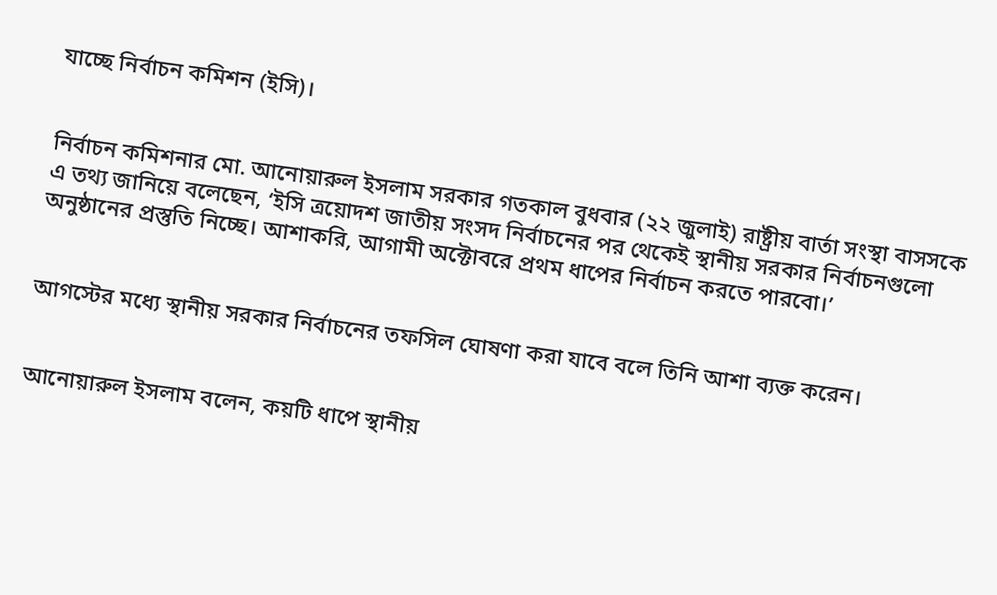যাচ্ছে নির্বাচন কমিশন (ইসি)।


নির্বাচন কমিশনার মো. আনোয়ারুল ইসলাম সরকার গতকাল বুধবার (২২ জুলাই) রাষ্ট্রীয় বার্তা সংস্থা বাসসকে এ তথ্য জানিয়ে বলেছেন, ‘ইসি ত্রয়োদশ জাতীয় সংসদ নির্বাচনের পর থেকেই স্থানীয় সরকার নির্বাচনগুলো অনুষ্ঠানের প্রস্তুতি নিচ্ছে। আশাকরি, আগামী অক্টোবরে প্রথম ধাপের নির্বাচন করতে পারবো।’


আগস্টের মধ্যে স্থানীয় সরকার নির্বাচনের তফসিল ঘোষণা করা যাবে বলে তিনি আশা ব্যক্ত করেন।


আনোয়ারুল ইসলাম বলেন, কয়টি ধাপে স্থানীয়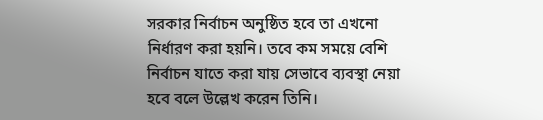সরকার নির্বাচন অনুষ্ঠিত হবে তা এখনো নির্ধারণ করা হয়নি। তবে কম সময়ে বেশি নির্বাচন যাতে করা যায় সেভাবে ব্যবস্থা নেয়া হবে বলে উল্লেখ করেন তিনি।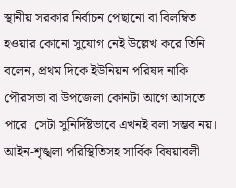স্থানীয় সরকার নির্বাচন পেছানো বা বিলম্বিত হওয়ার কোনো সুযোগ নেই উল্লেখ করে তিনি বলেন, প্রথম দিকে ইউনিয়ন পরিষদ নাকি পৌরসভা বা উপজেলা কোনটা আগে আসতে পারে  সেটা সুনির্দিষ্টভাবে এখনই বলা সম্ভব নয়। আইন-শৃঙ্খলা পরিস্থিতিসহ সার্বিক বিষয়াবলী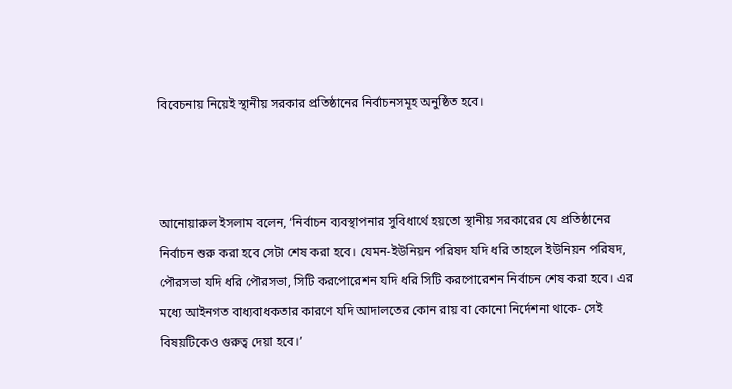বিবেচনায় নিয়েই স্থানীয় সরকার প্রতিষ্ঠানের নির্বাচনসমূহ অনুষ্ঠিত হবে।



আনোয়ারুল ইসলাম বলেন, ‘নির্বাচন ব্যবস্থাপনার সুবিধার্থে হয়তো স্থানীয় সরকারের যে প্রতিষ্ঠানের নির্বাচন শুরু করা হবে সেটা শেষ করা হবে। যেমন-ইউনিয়ন পরিষদ যদি ধরি তাহলে ইউনিয়ন পরিষদ, পৌরসভা যদি ধরি পৌরসভা, সিটি করপোরেশন যদি ধরি সিটি করপোরেশন নির্বাচন শেষ করা হবে। এর মধ্যে আইনগত বাধ্যবাধকতার কারণে যদি আদালতের কোন রায় বা কোনো নির্দেশনা থাকে- সেই বিষয়টিকেও গুরুত্ব দেয়া হবে।’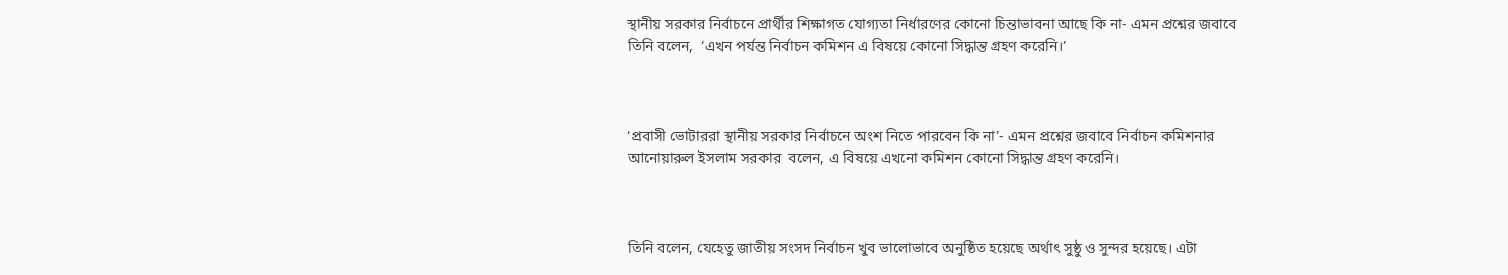স্থানীয় সরকার নির্বাচনে প্রার্থীর শিক্ষাগত যোগ্যতা নির্ধারণের কোনো চিন্তাভাবনা আছে কি না- এমন প্রশ্নের জবাবে তিনি বলেন,  ‘এখন পর্যন্ত নির্বাচন কমিশন এ বিষয়ে কোনো সিদ্ধান্ত গ্রহণ করেনি।’



‘প্রবাসী ভোটাররা স্থানীয় সরকার নির্বাচনে অংশ নিতে পারবেন কি না’- এমন প্রশ্নের জবাবে নির্বাচন কমিশনার আনোয়ারুল ইসলাম সরকার  বলেন, এ বিষয়ে এখনো কমিশন কোনো সিদ্ধান্ত গ্রহণ করেনি।



তিনি বলেন, যেহেতু জাতীয় সংসদ নির্বাচন খুব ভালোভাবে অনুষ্ঠিত হয়েছে অর্থাৎ সুষ্ঠু ও সুন্দর হয়েছে। এটা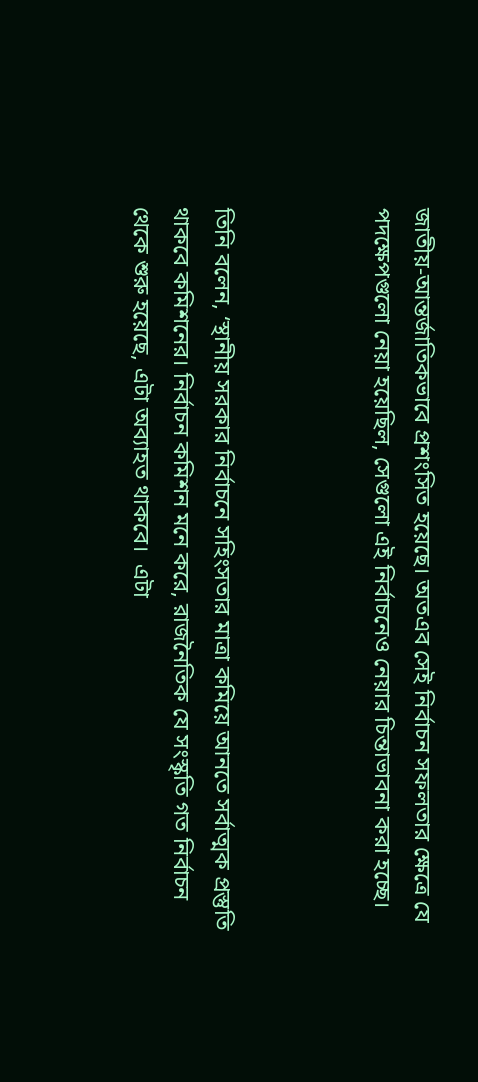জাতীয়-আন্তর্জাতিকভাবে প্রশংসিত হয়েছে। অতএব সেই নির্বাচন সফলতার ক্ষেত্রে যে পদক্ষেপগুলো নেয়া হয়েছিল, সেগুলো এই নির্বাচনেও নেয়ার চিন্তাভাবনা করা হচ্ছে।



তিনি বলেন, ‘স্থানীয় সরকার নির্বাচনে সহিংসতার মাত্রা কমিয়ে আনতে সর্বাত্মক প্রস্তুতি থাকবে কমিশনের। নির্বাচন কমিশন মনে করে, রাজনৈতিক যে সংস্কৃতি গত নির্বাচন থেকে শুরু হয়েছে, এটা অব্যাহত থাকবে।  এটা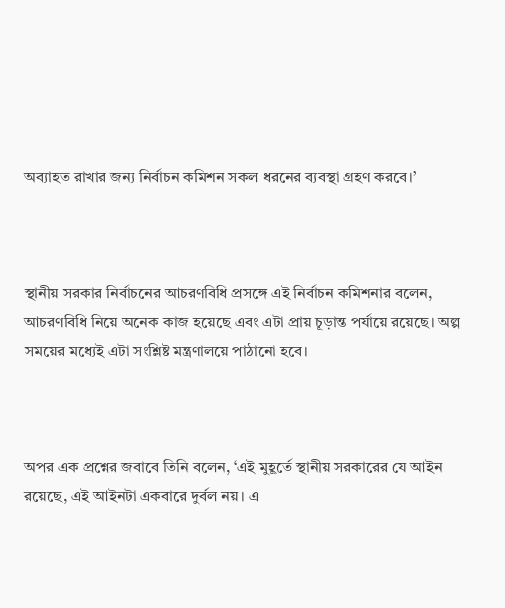অব্যাহত রাখার জন্য নির্বাচন কমিশন সকল ধরনের ব্যবস্থা গ্রহণ করবে।’



স্থানীয় সরকার নির্বাচনের আচরণবিধি প্রসঙ্গে এই নির্বাচন কমিশনার বলেন, আচরণবিধি নিয়ে অনেক কাজ হয়েছে এবং এটা প্রায় চূড়ান্ত পর্যায়ে রয়েছে। অল্প সময়ের মধ্যেই এটা সংশ্লিষ্ট মন্ত্রণালয়ে পাঠানো হবে।



অপর এক প্রশ্নের জবাবে তিনি বলেন, ‘এই মুহূর্তে স্থানীয় সরকারের যে আইন রয়েছে, এই আইনটা একবারে দুর্বল নয়। এ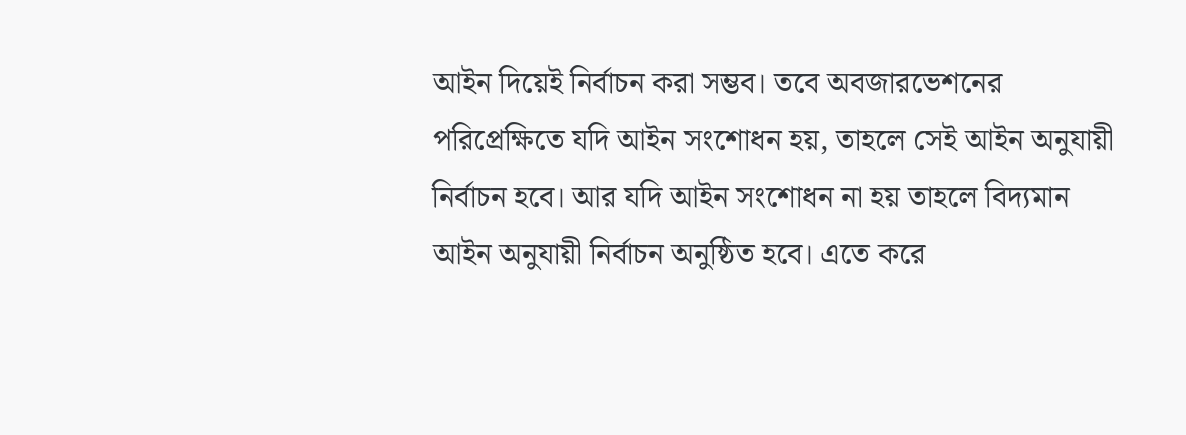আইন দিয়েই নির্বাচন করা সম্ভব। তবে অবজারভেশনের পরিপ্রেক্ষিতে যদি আইন সংশোধন হয়, তাহলে সেই আইন অনুযায়ী নির্বাচন হবে। আর যদি আইন সংশোধন না হয় তাহলে বিদ্যমান আইন অনুযায়ী নির্বাচন অনুষ্ঠিত হবে। এতে করে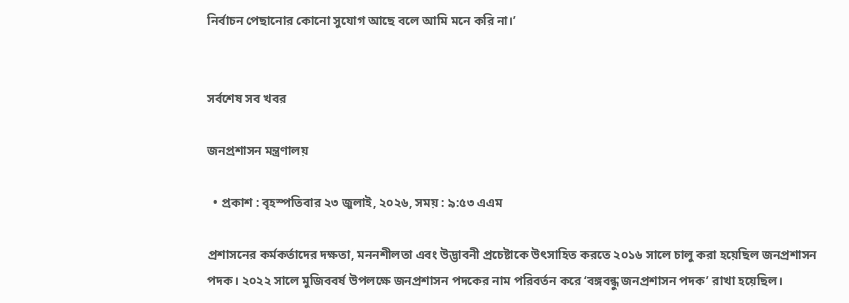নির্বাচন পেছানোর কোনো সুযোগ আছে বলে আমি মনে করি না।’


সর্বশেষ সব খবর

জনপ্রশাসন মন্ত্রণালয়

  • প্রকাশ : বৃহস্পতিবার ২৩ জুলাই, ২০২৬, সময় : ৯:৫৩ এএম

প্রশাসনের কর্মকর্তাদের দক্ষতা, মননশীলতা এবং উদ্ভাবনী প্রচেষ্টাকে উৎসাহিত করতে ২০১৬ সালে চালু করা হয়েছিল জনপ্রশাসন পদক। ২০২২ সালে মুজিববর্ষ উপলক্ষে জনপ্রশাসন পদকের নাম পরিবর্তন করে ‘বঙ্গবন্ধু জনপ্রশাসন পদক’ রাখা হয়েছিল।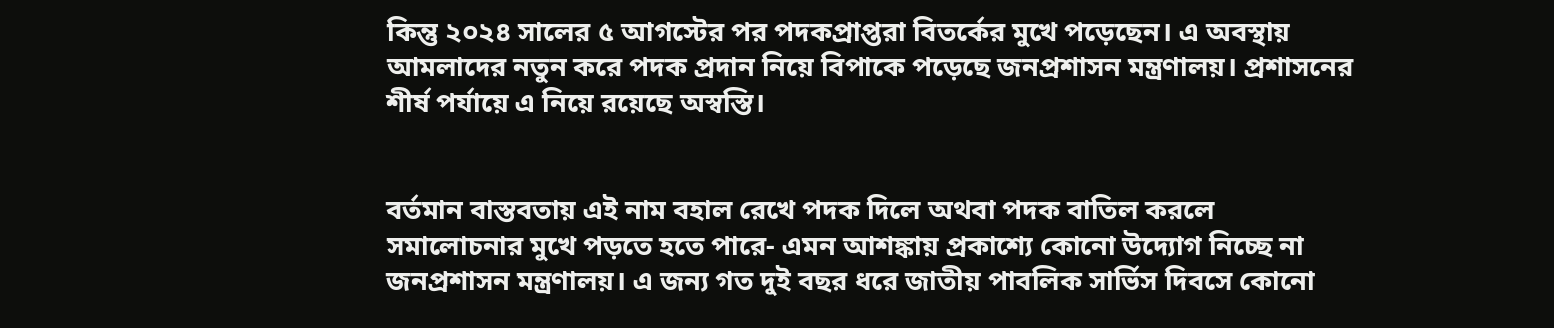কিন্তু ২০২৪ সালের ৫ আগস্টের পর পদকপ্রাপ্তরা বিতর্কের মুখে পড়েছেন। এ অবস্থায় আমলাদের নতুন করে পদক প্রদান নিয়ে বিপাকে পড়েছে জনপ্রশাসন মন্ত্রণালয়। প্রশাসনের শীর্ষ পর্যায়ে এ নিয়ে রয়েছে অস্বস্তি।


বর্তমান বাস্তবতায় এই নাম বহাল রেখে পদক দিলে অথবা পদক বাতিল করলে সমালোচনার মুখে পড়তে হতে পারে- এমন আশঙ্কায় প্রকাশ্যে কোনো উদ্যোগ নিচ্ছে না জনপ্রশাসন মন্ত্রণালয়। এ জন্য গত দুই বছর ধরে জাতীয় পাবলিক সার্ভিস দিবসে কোনো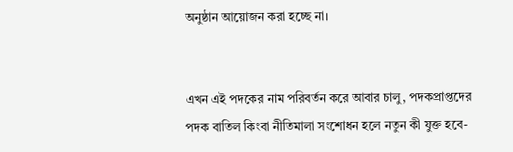অনুষ্ঠান আয়োজন করা হচ্ছে না।


এখন এই পদকের নাম পরিবর্তন করে আবার চালু, পদকপ্রাপ্তদের পদক বাতিল কিংবা নীতিমালা সংশোধন হলে নতুন কী যুক্ত হবে-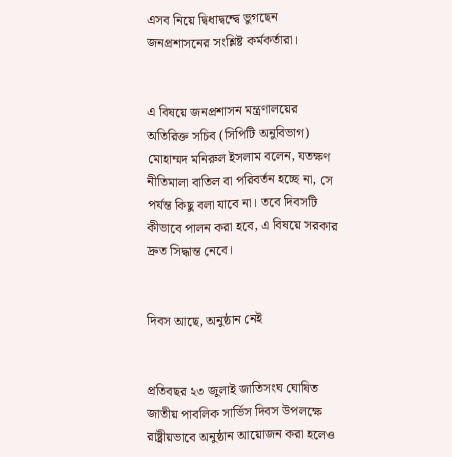এসব নিয়ে দ্বিধাদ্বন্দ্বে ভুগছেন জনপ্রশাসনের সংশ্লিষ্ট কর্মকর্তারা।


এ বিষয়ে জনপ্রশাসন মন্ত্রণালয়ের অতিরিক্ত সচিব (সিপিটি অনুবিভাগ) মোহাম্মদ মনিরুল ইসলাম বলেন, যতক্ষণ নীতিমালা বাতিল বা পরিবর্তন হচ্ছে না, সে পর্যন্ত কিছু বলা যাবে না। তবে দিবসটি কীভাবে পালন করা হবে, এ বিষয়ে সরকার দ্রুত সিদ্ধান্ত নেবে।


দিবস আছে, অনুষ্ঠান নেই


প্রতিবছর ২৩ জুলাই জাতিসংঘ ঘোষিত জাতীয় পাবলিক সার্ভিস দিবস উপলক্ষে রাষ্ট্রীয়ভাবে অনুষ্ঠান আয়োজন করা হলেও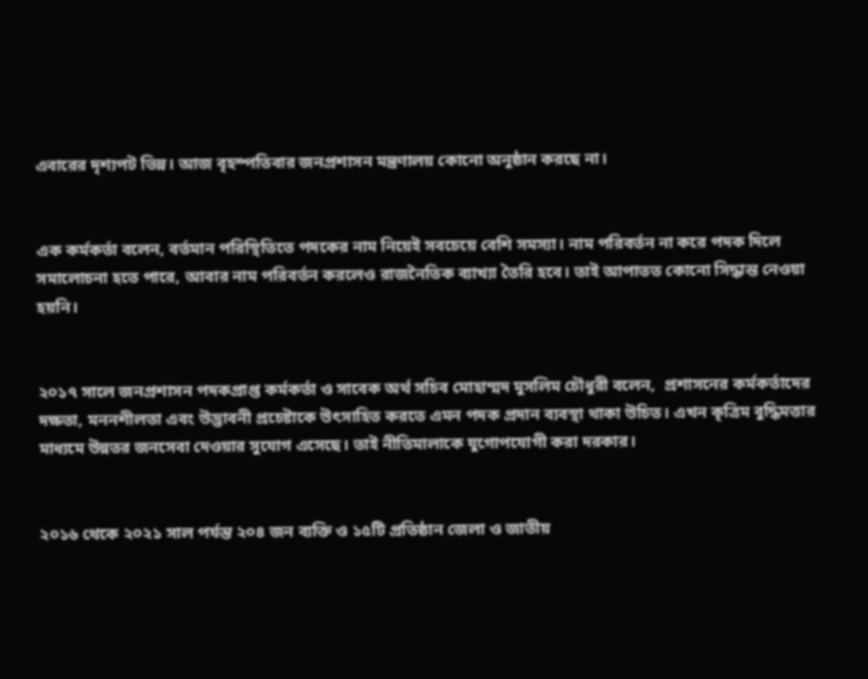এবারের দৃশ্যপট ভিন্ন। আজ বৃহস্পতিবার জনপ্রশাসন মন্ত্রণালয় কোনো অনুষ্ঠান করছে না।


এক কর্মকর্তা বলেন, বর্তমান পরিস্থিতিতে পদকের নাম নিয়েই সবচেয়ে বেশি সমস্যা। নাম পরিবর্তন না করে পদক দিলে সমালোচনা হতে পারে, আবার নাম পরিবর্তন করলেও রাজনৈতিক ব্যাখ্যা তৈরি হবে। তাই আপাতত কোনো সিদ্ধান্ত নেওয়া হয়নি।


২০১৭ সালে জনপ্রশাসন পদকপ্রাপ্ত কর্মকর্তা ও সাবেক অর্থ সচিব মোহাম্মদ মুসলিম চৌধুরী বলেন,  প্রশাসনের কর্মকর্তাদের দক্ষতা, মননশীলতা এবং উদ্ভাবনী প্রচেষ্টাকে উৎসাহিত করতে এমন পদক প্রদান ব্যবস্থা থাকা উচিত। এখন কৃত্রিম বুদ্ধিমত্তার মাধ্যমে উন্নতর জনসেবা দেওয়ার সুযোগ এসেছে। তাই নীতিমালাকে যুগোপযোগী করা দরকার।


২০১৬ থেকে ২০২১ সাল পর্যন্ত ২০৪ জন ব্যক্তি ও ১৫টি প্রতিষ্ঠান জেলা ও জাতীয়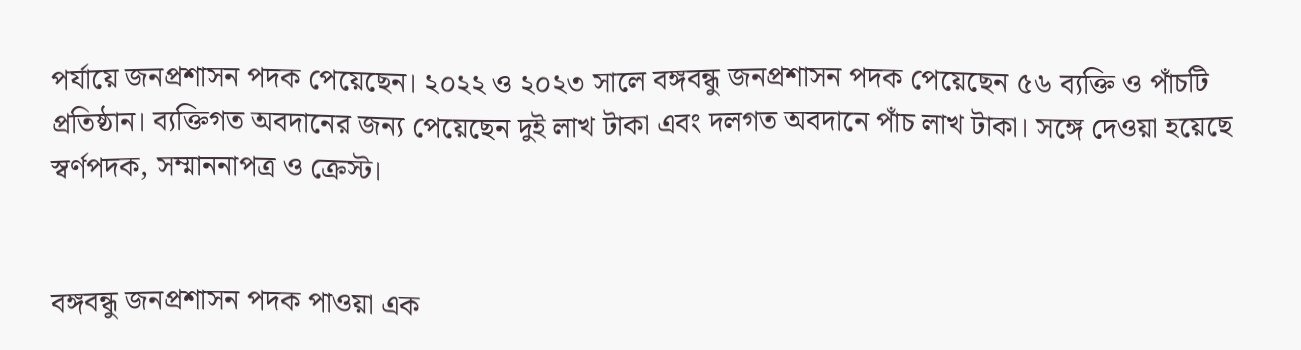পর্যায়ে জনপ্রশাসন পদক পেয়েছেন। ২০২২ ও ২০২৩ সালে বঙ্গবন্ধু জনপ্রশাসন পদক পেয়েছেন ৫৬ ব্যক্তি ও পাঁচটি প্রতিষ্ঠান। ব্যক্তিগত অবদানের জন্য পেয়েছেন দুই লাখ টাকা এবং দলগত অবদানে পাঁচ লাখ টাকা। সঙ্গে দেওয়া হয়েছে স্বর্ণপদক, সম্মাননাপত্র ও ক্রেস্ট।


বঙ্গবন্ধু জনপ্রশাসন পদক পাওয়া এক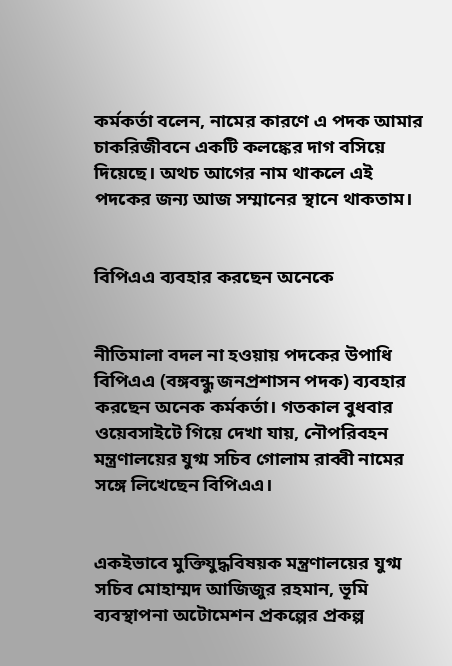কর্মকর্তা বলেন, নামের কারণে এ পদক আমার চাকরিজীবনে একটি কলঙ্কের দাগ বসিয়ে দিয়েছে। অথচ আগের নাম থাকলে এই পদকের জন্য আজ সম্মানের স্থানে থাকতাম।


বিপিএএ ব্যবহার করছেন অনেকে


নীতিমালা বদল না হওয়ায় পদকের উপাধি বিপিএএ (বঙ্গবন্ধু জনপ্রশাসন পদক) ব্যবহার করছেন অনেক কর্মকর্তা। গতকাল বুধবার ওয়েবসাইটে গিয়ে দেখা যায়, নৌপরিবহন মন্ত্রণালয়ের যুগ্ম সচিব গোলাম রাব্বী নামের সঙ্গে লিখেছেন বিপিএএ।


একইভাবে মুক্তিযুদ্ধবিষয়ক মন্ত্রণালয়ের যুগ্ম সচিব মোহাম্মদ আজিজুর রহমান, ভূমি ব্যবস্থাপনা অটোমেশন প্রকল্পের প্রকল্প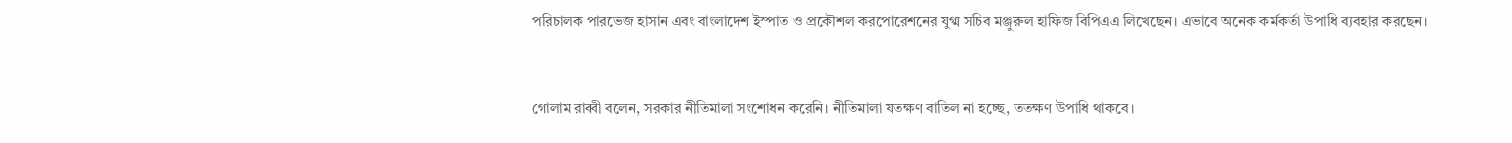পরিচালক পারভেজ হাসান এবং বাংলাদেশ ইস্পাত ও প্রকৌশল করপোরেশনের যুগ্ম সচিব মঞ্জুরুল হাফিজ বিপিএএ লিখেছেন। এভাবে অনেক কর্মকর্তা উপাধি ব্যবহার করছেন।


গোলাম রাব্বী বলেন, সরকার নীতিমালা সংশোধন করেনি। নীতিমালা যতক্ষণ বাতিল না হচ্ছে, ততক্ষণ উপাধি থাকবে।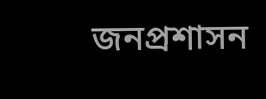জনপ্রশাসন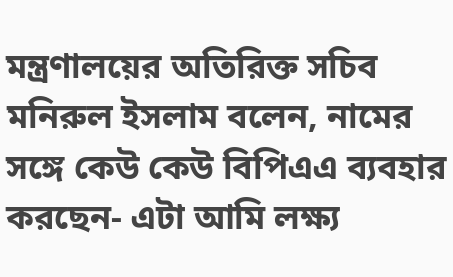মন্ত্রণালয়ের অতিরিক্ত সচিব মনিরুল ইসলাম বলেন, নামের সঙ্গে কেউ কেউ বিপিএএ ব্যবহার করছেন- এটা আমি লক্ষ্য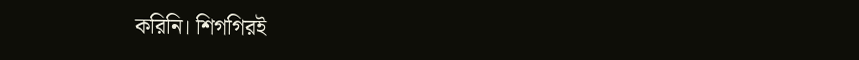করিনি। শিগগিরই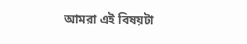আমরা এই বিষয়টা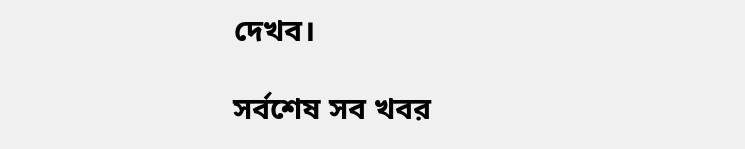দেখব।

সর্বশেষ সব খবর